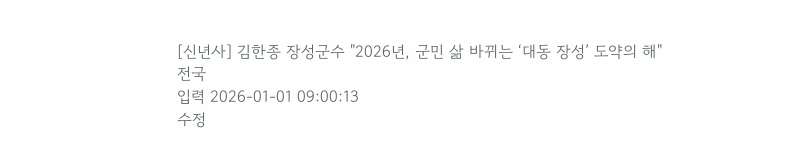[신년사] 김한종 장성군수 "2026년, 군민 삶 바뀌는 ‘대동 장성’ 도약의 해"
전국
입력 2026-01-01 09:00:13
수정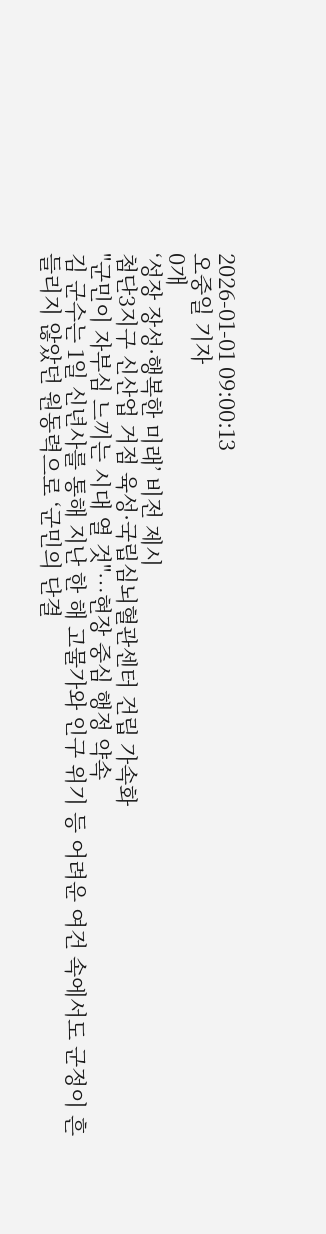2026-01-01 09:00:13
오중일 기자
0개
‘성장 장성·행복한 미래’ 비전 제시
첨단3지구 신산업 거점 육성·국립심뇌혈관센터 건립 가속화
"군민이 자부심 느끼는 시대 열 것"…현장 중심 행정 약속
김 군수는 1일 신년사를 통해 지난 한 해 고물가와 인구 위기 등 어려운 여건 속에서도 군정이 흔들리지 않았던 원동력으로 ‘군민의 단결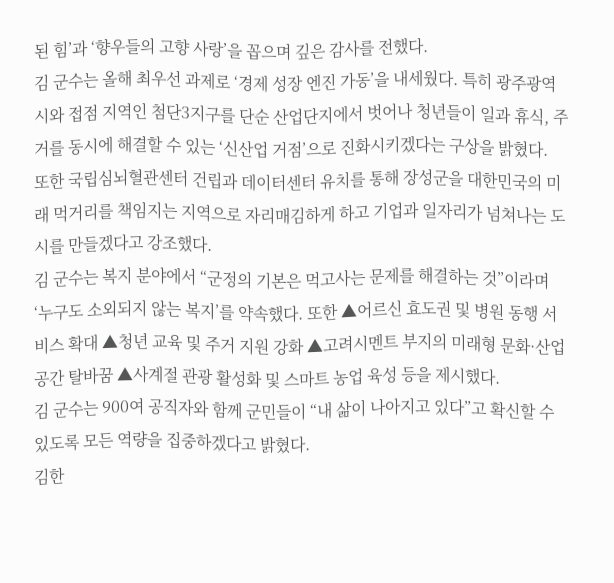된 힘’과 ‘향우들의 고향 사랑’을 꼽으며 깊은 감사를 전했다.
김 군수는 올해 최우선 과제로 ‘경제 성장 엔진 가동’을 내세웠다. 특히 광주광역시와 접점 지역인 첨단3지구를 단순 산업단지에서 벗어나 청년들이 일과 휴식, 주거를 동시에 해결할 수 있는 ‘신산업 거점’으로 진화시키겠다는 구상을 밝혔다.
또한 국립심뇌혈관센터 건립과 데이터센터 유치를 통해 장성군을 대한민국의 미래 먹거리를 책임지는 지역으로 자리매김하게 하고 기업과 일자리가 넘쳐나는 도시를 만들겠다고 강조했다.
김 군수는 복지 분야에서 “군정의 기본은 먹고사는 문제를 해결하는 것”이라며 ‘누구도 소외되지 않는 복지’를 약속했다. 또한 ▲어르신 효도권 및 병원 동행 서비스 확대 ▲청년 교육 및 주거 지원 강화 ▲고려시멘트 부지의 미래형 문화·산업 공간 탈바꿈 ▲사계절 관광 활성화 및 스마트 농업 육성 등을 제시했다.
김 군수는 900여 공직자와 함께 군민들이 “내 삶이 나아지고 있다”고 확신할 수 있도록 모든 역량을 집중하겠다고 밝혔다.
김한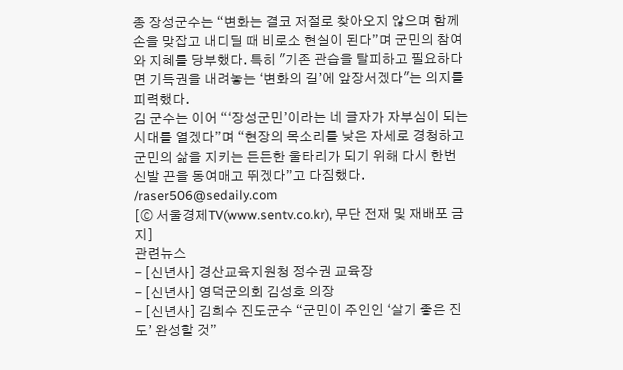종 장성군수는 “변화는 결코 저절로 찾아오지 않으며 함께 손을 맞잡고 내디딜 때 비로소 현실이 된다”며 군민의 참여와 지혜를 당부했다. 특히 "기존 관습을 탈피하고 필요하다면 기득권을 내려놓는 ‘변화의 길’에 앞장서겠다"는 의지를 피력했다.
김 군수는 이어 “‘장성군민’이라는 네 글자가 자부심이 되는 시대를 열겠다”며 “현장의 목소리를 낮은 자세로 경청하고 군민의 삶을 지키는 든든한 울타리가 되기 위해 다시 한번 신발 끈을 동여매고 뛰겠다”고 다짐했다.
/raser506@sedaily.com
[ⓒ 서울경제TV(www.sentv.co.kr), 무단 전재 및 재배포 금지]
관련뉴스
- [신년사] 경산교육지원청 정수권 교육장
- [신년사] 영덕군의회 김성호 의장
- [신년사] 김희수 진도군수 “군민이 주인인 ‘살기 좋은 진도’ 완성할 것”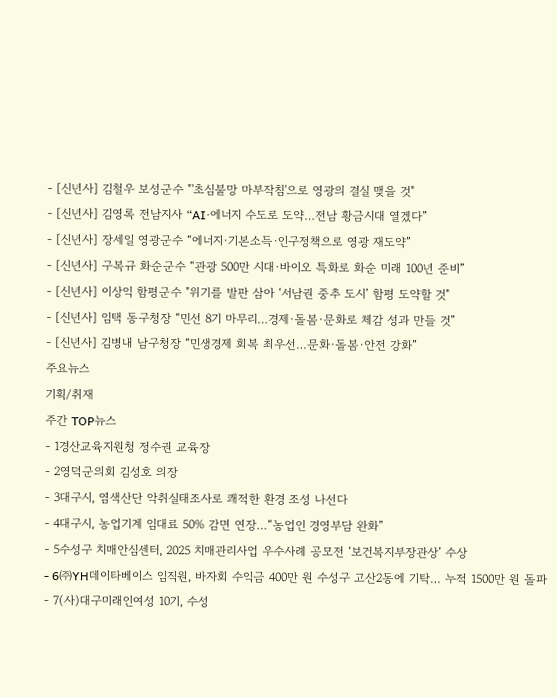- [신년사] 김철우 보성군수 "'초심불망 마부작침'으로 영광의 결실 맺을 것"
- [신년사] 김영록 전남지사 “AI·에너지 수도로 도약…전남 황금시대 열겠다”
- [신년사] 장세일 영광군수 “에너지·기본소득·인구정책으로 영광 재도약”
- [신년사] 구복규 화순군수 “관광 500만 시대·바이오 특화로 화순 미래 100년 준비”
- [신년사] 이상익 함평군수 "위기를 발판 삼아 ‘서남권 중추 도시’ 함평 도약할 것"
- [신년사] 임택 동구청장 “민선 8기 마무리…경제·돌봄·문화로 체감 성과 만들 것”
- [신년사] 김병내 남구청장 “민생경제 회복 최우선…문화·돌봄·안전 강화”
주요뉴스
기획/취재
주간 TOP뉴스
- 1경산교육지원청 정수권 교육장
- 2영덕군의회 김성호 의장
- 3대구시, 염색산단 악취실태조사로 쾌적한 환경 조성 나선다
- 4대구시, 농업기계 임대료 50% 감면 연장…“농업인 경영부담 완화”
- 5수성구 치매안심센터, 2025 치매관리사업 우수사례 공모전 ‘보건복지부장관상’ 수상
- 6㈜YH데이타베이스 임직원, 바자회 수익금 400만 원 수성구 고산2동에 기탁… 누적 1500만 원 돌파
- 7(사)대구미래인여성 10기, 수성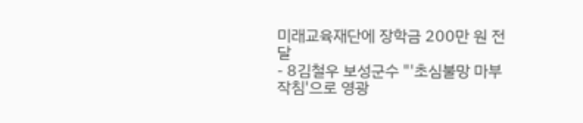미래교육재단에 장학금 200만 원 전달
- 8김철우 보성군수 "'초심불망 마부작침'으로 영광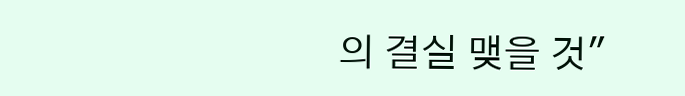의 결실 맺을 것"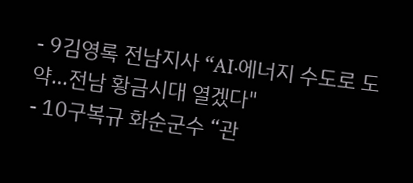- 9김영록 전남지사 “AI·에너지 수도로 도약…전남 황금시대 열겠다"
- 10구복규 화순군수 “관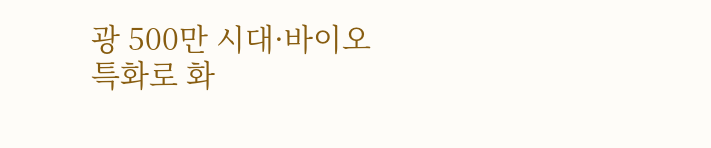광 500만 시대·바이오 특화로 화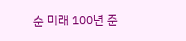순 미래 100년 준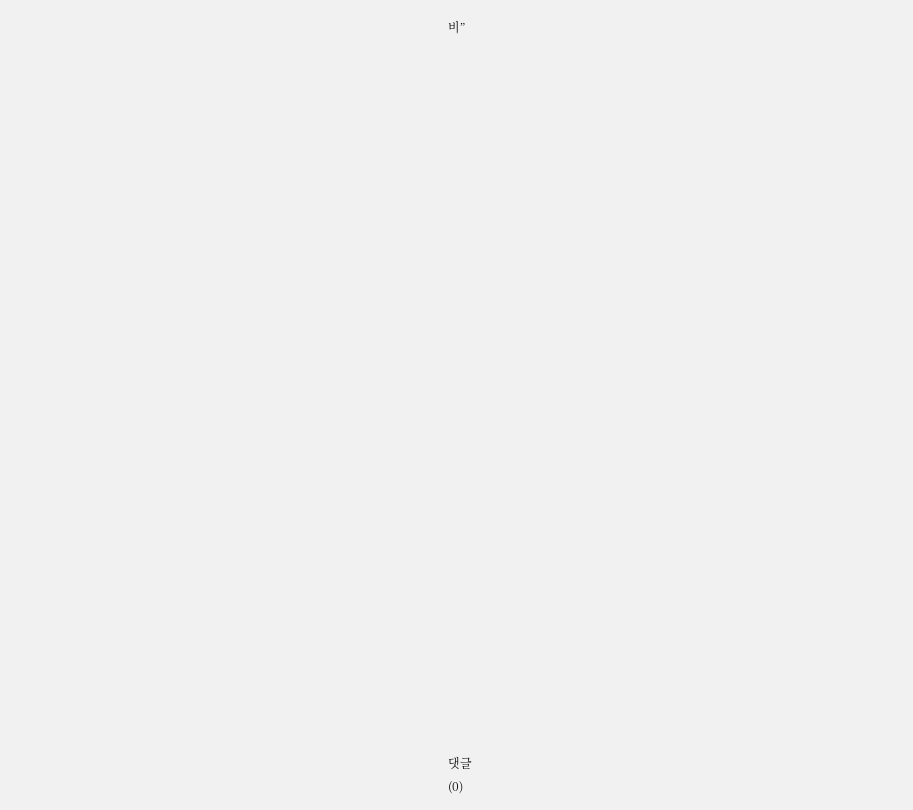비”































댓글
(0)